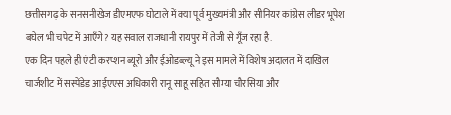छत्तीसगढ़ के सनसनीखेज डीएमएफ घोटाले में क्या पूर्व मुख्यमंत्री और सीनियर कांग्रेस लीडर भूपेश बघेल भी चपेट में आएँगे? यह सवाल राजधानी रायपुर में तेजी से गूँज रहा है.
एक दिन पहले ही एंटी करप्शन ब्यूरो और ईओडब्ल्यू ने इस मामले में विशेष अदालत में दाखिल चार्जशीट में सस्पेंडेड आईएएस अधिकारी रानू साहू सहित सौम्या चौरसिया और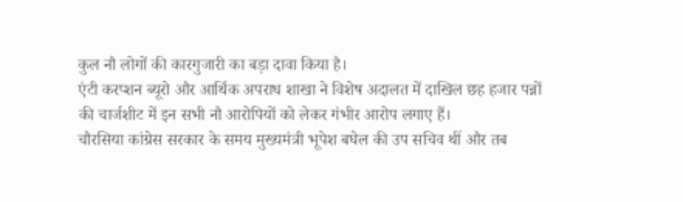कुल नौ लोगों की कारगुजारी का बड़ा दावा किया है।
एंटी करप्शन ब्यूरो और आर्थिक अपराध शाखा ने विशेष अदालत में दाखिल छह हजार पन्नों की चार्जशीट में इन सभी नौ आरोपियों को लेकर गंभीर आरोप लगाए हैं।
चौरसिया कांग्रेस सरकार के समय मुख्यमंत्री भूपेश बघेल की उप सचिव थीं और तब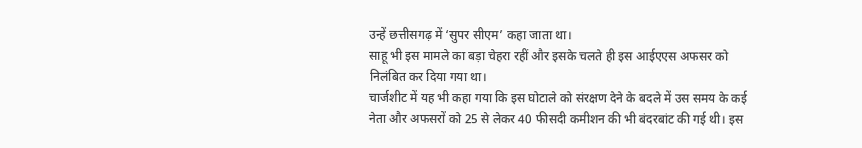उन्हें छत्तीसगढ़ में ‘सुपर सीएम’ कहा जाता था।
साहू भी इस मामले का बड़ा चेहरा रहीं और इसके चलते ही इस आईएएस अफसर को निलंबित कर दिया गया था।
चार्जशीट में यह भी कहा गया कि इस घोटाले को संरक्षण देने के बदले में उस समय के कई नेता और अफसरों को 25 से लेकर 40 फीसदी कमीशन की भी बंदरबांट की गई थी। इस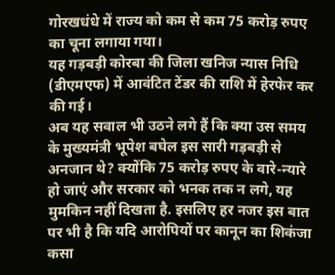गोरखधंधे में राज्य को कम से कम 75 करोड़ रुपए का चूना लगाया गया।
यह गड़बड़ी कोरबा की जिला खनिज न्यास निधि (डीएमएफ) में आवंटित टेंडर की राशि में हेरफेर कर की गई।
अब यह सवाल भी उठने लगे हैं कि क्या उस समय के मुख्यमंत्री भूपेश बघेल इस सारी गड़बड़ी से अनजान थे? क्योंकि 75 करोड़ रुपए के वारे-न्यारे हो जाएं और सरकार को भनक तक न लगे, यह मुमकिन नहीं दिखता है. इसलिए हर नजर इस बात पर भी है कि यदि आरोपियों पर कानून का शिकंजा कसा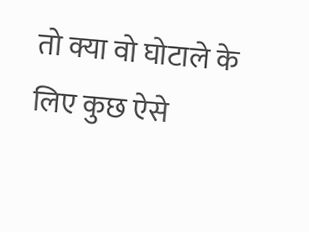तो क्या वो घोटाले के लिए कुछ ऐसे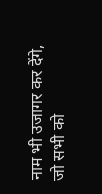नाम भी उजागर कर देंगे, जो सभी को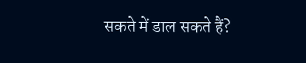सकते में डाल सकते हैं?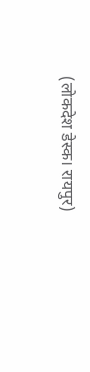(लोकदेश डेस्क। रायपुर)